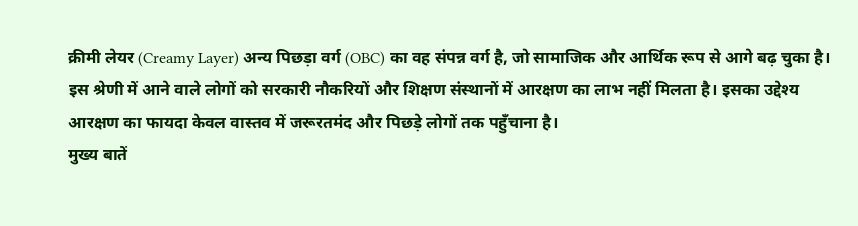क्रीमी लेयर (Creamy Layer) अन्य पिछड़ा वर्ग (OBC) का वह संपन्न वर्ग है, जो सामाजिक और आर्थिक रूप से आगे बढ़ चुका है। इस श्रेणी में आने वाले लोगों को सरकारी नौकरियों और शिक्षण संस्थानों में आरक्षण का लाभ नहीं मिलता है। इसका उद्देश्य आरक्षण का फायदा केवल वास्तव में जरूरतमंद और पिछड़े लोगों तक पहुँचाना है।
मुख्य बातें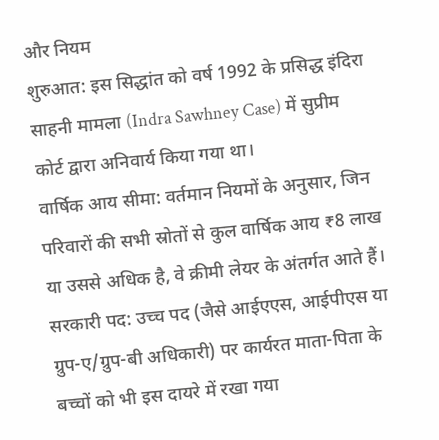और नियम
शुरुआत: इस सिद्धांत को वर्ष 1992 के प्रसिद्ध इंदिरा साहनी मामला (Indra Sawhney Case) में सुप्रीम कोर्ट द्वारा अनिवार्य किया गया था।
वार्षिक आय सीमा: वर्तमान नियमों के अनुसार, जिन परिवारों की सभी स्रोतों से कुल वार्षिक आय ₹8 लाख या उससे अधिक है, वे क्रीमी लेयर के अंतर्गत आते हैं।
सरकारी पद: उच्च पद (जैसे आईएएस, आईपीएस या ग्रुप-ए/ग्रुप-बी अधिकारी) पर कार्यरत माता-पिता के बच्चों को भी इस दायरे में रखा गया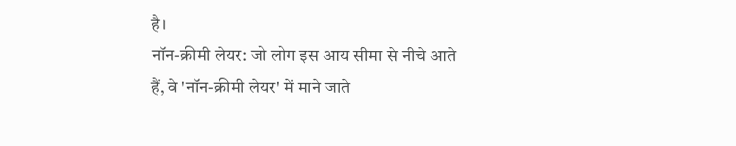है।
नॉन-क्रीमी लेयर: जो लोग इस आय सीमा से नीचे आते हैं, वे 'नॉन-क्रीमी लेयर' में माने जाते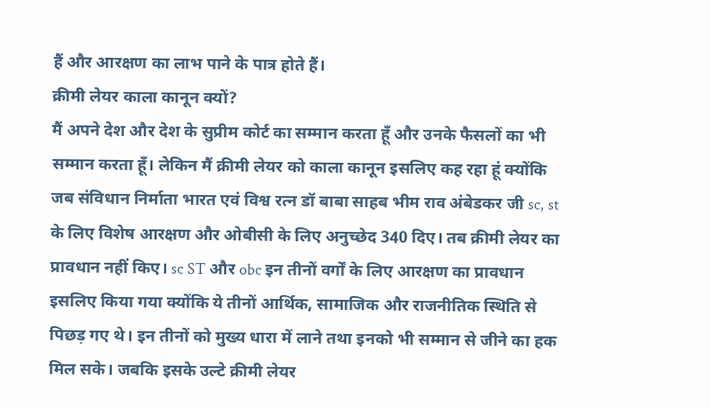हैं और आरक्षण का लाभ पाने के पात्र होते हैं।
क्रीमी लेयर काला कानून क्यों?
मैं अपने देश और देश के सुप्रीम कोर्ट का सम्मान करता हूँ और उनके फैसलों का भी सम्मान करता हूँ। लेकिन मैं क्रीमी लेयर को काला कानून इसलिए कह रहा हूं क्योंकि जब संविधान निर्माता भारत एवं विश्व रत्न डॉ बाबा साहब भीम राव अंबेडकर जी sc, st के लिए विशेष आरक्षण और ओबीसी के लिए अनुच्छेद 340 दिए। तब क्रीमी लेयर का प्रावधान नहीं किए। sc ST और obc इन तीनों वर्गों के लिए आरक्षण का प्रावधान इसलिए किया गया क्योंकि ये तीनों आर्थिक, सामाजिक और राजनीतिक स्थिति से पिछड़ गए थे। इन तीनों को मुख्य धारा में लाने तथा इनको भी सम्मान से जीने का हक मिल सके। जबकि इसके उल्टे क्रीमी लेयर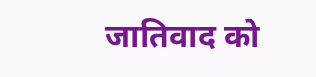जातिवाद को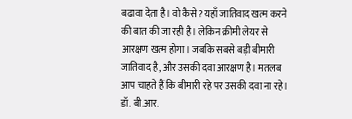बढावा देता है। वो कैसे? यहाँ जातिवाद खत्म करने की बात की जा रही है। लेकिन क्रीमी लेयर से आरक्षण खत्म होगा। जबकि सबसे बड़ी बीमारी जातिवाद है, और उसकी दवा आरक्षण है। मतलब आप चाहते हैं कि बीमारी रहे पर उसकी दवा ना रहे।
डॉ. बी.आर.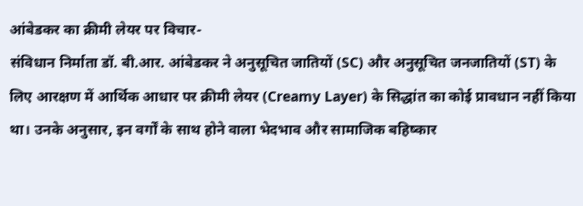आंबेडकर का क्रीमी लेयर पर विचार-
संविधान निर्माता डॉ. बी.आर. आंबेडकर ने अनुसूचित जातियों (SC) और अनुसूचित जनजातियों (ST) के लिए आरक्षण में आर्थिक आधार पर क्रीमी लेयर (Creamy Layer) के सिद्धांत का कोई प्रावधान नहीं किया था। उनके अनुसार, इन वर्गों के साथ होने वाला भेदभाव और सामाजिक बहिष्कार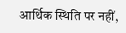आर्थिक स्थिति पर नहीं,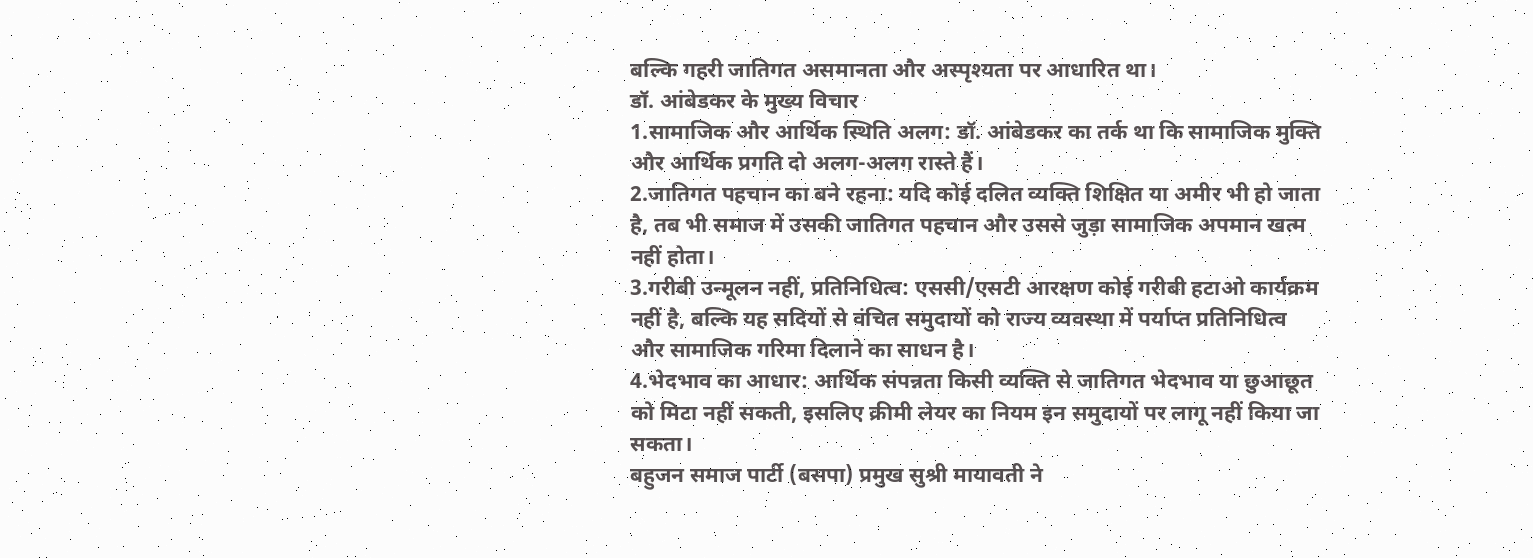बल्कि गहरी जातिगत असमानता और अस्पृश्यता पर आधारित था।
डॉ. आंबेडकर के मुख्य विचार
1.सामाजिक और आर्थिक स्थिति अलग: डॉ. आंबेडकर का तर्क था कि सामाजिक मुक्ति और आर्थिक प्रगति दो अलग-अलग रास्ते हैं।
2.जातिगत पहचान का बने रहना: यदि कोई दलित व्यक्ति शिक्षित या अमीर भी हो जाता है, तब भी समाज में उसकी जातिगत पहचान और उससे जुड़ा सामाजिक अपमान खत्म नहीं होता।
3.गरीबी उन्मूलन नहीं, प्रतिनिधित्व: एससी/एसटी आरक्षण कोई गरीबी हटाओ कार्यक्रम नहीं है, बल्कि यह सदियों से वंचित समुदायों को राज्य व्यवस्था में पर्याप्त प्रतिनिधित्व और सामाजिक गरिमा दिलाने का साधन है।
4.भेदभाव का आधार: आर्थिक संपन्नता किसी व्यक्ति से जातिगत भेदभाव या छुआछूत को मिटा नहीं सकती, इसलिए क्रीमी लेयर का नियम इन समुदायों पर लागू नहीं किया जा सकता।
बहुजन समाज पार्टी (बसपा) प्रमुख सुश्री मायावती ने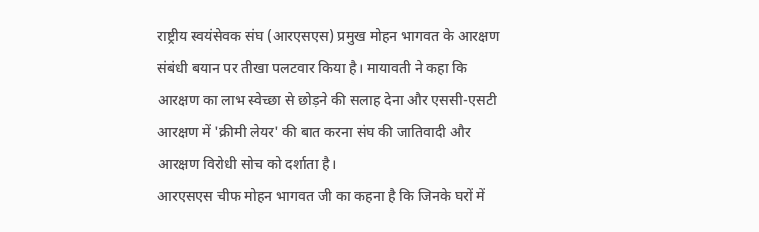राष्ट्रीय स्वयंसेवक संघ (आरएसएस) प्रमुख मोहन भागवत के आरक्षण संबंधी बयान पर तीखा पलटवार किया है। मायावती ने कहा कि आरक्षण का लाभ स्वेच्छा से छोड़ने की सलाह देना और एससी-एसटी आरक्षण में 'क्रीमी लेयर' की बात करना संघ की जातिवादी और आरक्षण विरोधी सोच को दर्शाता है।
आरएसएस चीफ मोहन भागवत जी का कहना है कि जिनके घरों में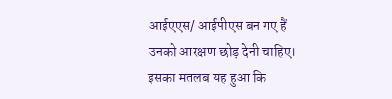आईएएस/ आईपीएस बन गए हैं उनको आरक्षण छोड़ देनी चाहिए। इसका मतलब यह हुआ कि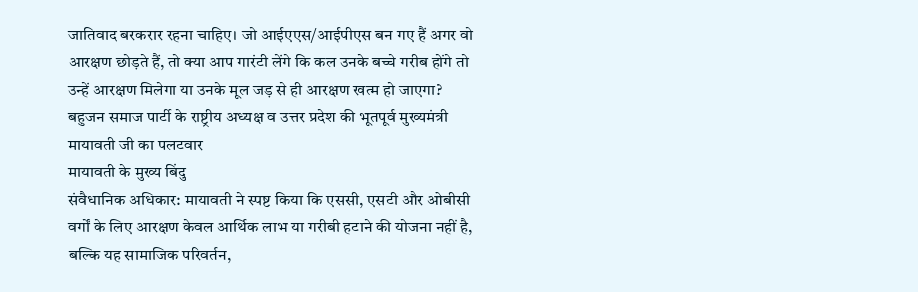जातिवाद बरकरार रहना चाहिए। जो आईएएस/आईपीएस बन गए हैं अगर वो आरक्षण छोड़ते हैं, तो क्या आप गारंटी लेंगे कि कल उनके बच्चे गरीब होंगे तो उन्हें आरक्षण मिलेगा या उनके मूल जड़ से ही आरक्षण खत्म हो जाएगा?
बहुजन समाज पार्टी के राष्ट्रीय अध्यक्ष व उत्तर प्रदेश की भूतपूर्व मुख्यमंत्री मायावती जी का पलटवार
मायावती के मुख्य बिंदु
संवैधानिक अधिकार: मायावती ने स्पष्ट किया कि एससी, एसटी और ओबीसी वर्गों के लिए आरक्षण केवल आर्थिक लाभ या गरीबी हटाने की योजना नहीं है, बल्कि यह सामाजिक परिवर्तन,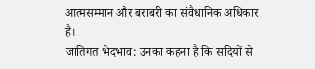आत्मसम्मान और बराबरी का संवैधानिक अधिकार है।
जातिगत भेदभाव: उनका कहना है कि सदियों से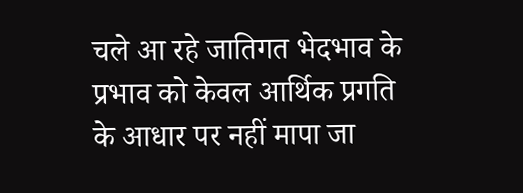चले आ रहे जातिगत भेदभाव के प्रभाव को केवल आर्थिक प्रगति के आधार पर नहीं मापा जा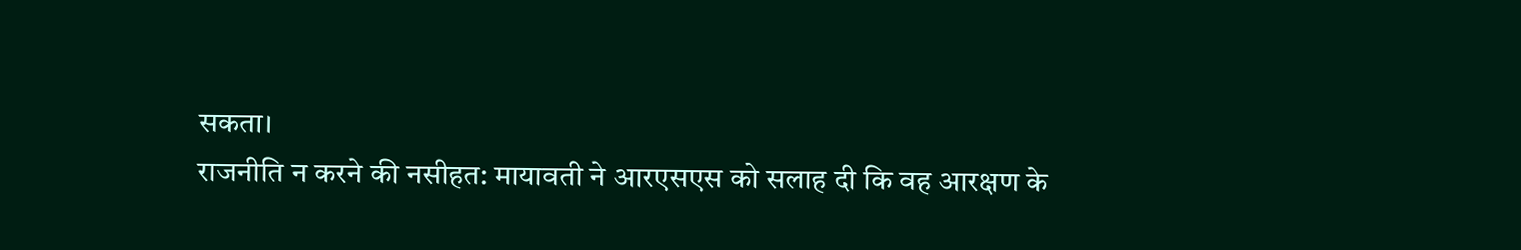सकता।
राजनीति न करने की नसीहत: मायावती ने आरएसएस को सलाह दी कि वह आरक्षण के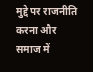मुद्दे पर राजनीति करना और समाज में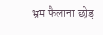भ्रम फैलाना छोड़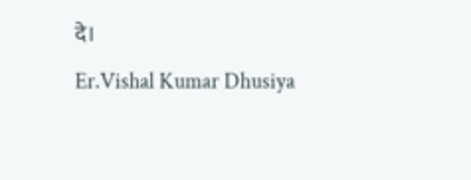दे।
Er.Vishal Kumar Dhusiya